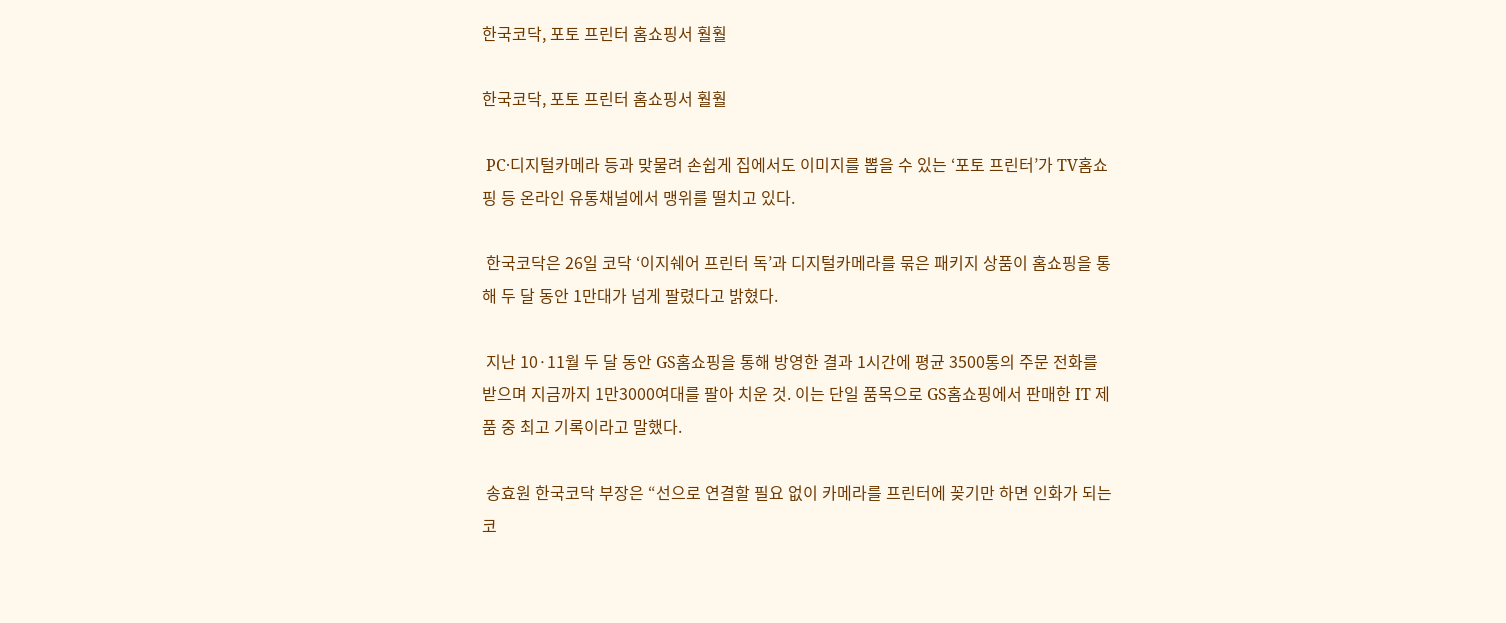한국코닥, 포토 프린터 홈쇼핑서 훨훨

한국코닥, 포토 프린터 홈쇼핑서 훨훨

 PC·디지털카메라 등과 맞물려 손쉽게 집에서도 이미지를 뽑을 수 있는 ‘포토 프린터’가 TV홈쇼핑 등 온라인 유통채널에서 맹위를 떨치고 있다.

 한국코닥은 26일 코닥 ‘이지쉐어 프린터 독’과 디지털카메라를 묶은 패키지 상품이 홈쇼핑을 통해 두 달 동안 1만대가 넘게 팔렸다고 밝혔다.

 지난 10·11월 두 달 동안 GS홈쇼핑을 통해 방영한 결과 1시간에 평균 3500통의 주문 전화를 받으며 지금까지 1만3000여대를 팔아 치운 것. 이는 단일 품목으로 GS홈쇼핑에서 판매한 IT 제품 중 최고 기록이라고 말했다.

 송효원 한국코닥 부장은 “선으로 연결할 필요 없이 카메라를 프린터에 꽂기만 하면 인화가 되는 코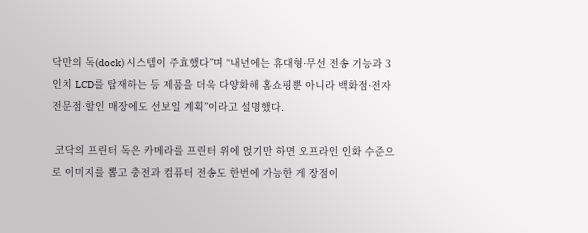닥만의 독(dock) 시스템이 주효했다”며 “내년에는 휴대형·무선 전송 기능과 3인치 LCD를 탑재하는 등 제품을 더욱 다양화해 홈쇼핑뿐 아니라 백화점·전자 전문점·할인 매장에도 선보일 계획”이라고 설명했다.

 코닥의 프린터 독은 카메라를 프린터 위에 얹기만 하면 오프라인 인화 수준으로 이미지를 뽑고 충전과 컴퓨터 전송도 한번에 가능한 게 장점이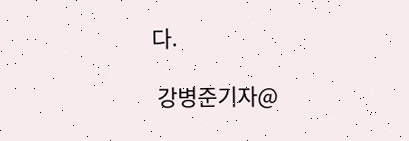다.

 강병준기자@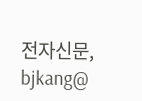전자신문, bjkang@